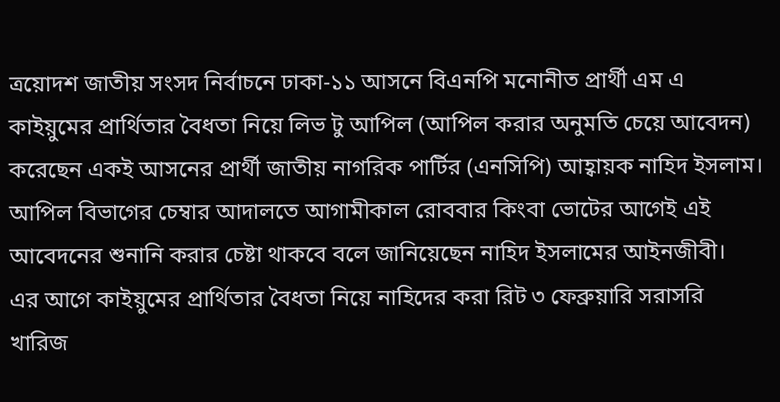ত্রয়োদশ জাতীয় সংসদ নির্বাচনে ঢাকা-১১ আসনে বিএনপি মনোনীত প্রার্থী এম এ কাইয়ুমের প্রার্থিতার বৈধতা নিয়ে লিভ টু আপিল (আপিল করার অনুমতি চেয়ে আবেদন) করেছেন একই আসনের প্রার্থী জাতীয় নাগরিক পার্টির (এনসিপি) আহ্বায়ক নাহিদ ইসলাম। আপিল বিভাগের চেম্বার আদালতে আগামীকাল রোববার কিংবা ভোটের আগেই এই আবেদনের শুনানি করার চেষ্টা থাকবে বলে জানিয়েছেন নাহিদ ইসলামের আইনজীবী।
এর আগে কাইয়ুমের প্রার্থিতার বৈধতা নিয়ে নাহিদের করা রিট ৩ ফেব্রুয়ারি সরাসরি খারিজ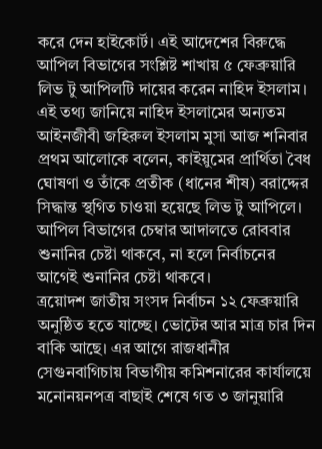করে দেন হাইকোর্ট। এই আদেশের বিরুদ্ধে আপিল বিভাগের সংশ্লিষ্ট শাখায় ৫ ফেব্রুয়ারি লিভ টু আপিলটি দায়ের করেন নাহিদ ইসলাম।
এই তথ্য জানিয়ে নাহিদ ইসলামের অন্যতম আইনজীবী জহিরুল ইসলাম মুসা আজ শনিবার প্রথম আলোকে বলেন, কাইয়ুমের প্রার্থিতা বৈধ ঘোষণা ও তাঁকে প্রতীক (ধানের শীষ) বরাদ্দের সিদ্ধান্ত স্থগিত চাওয়া হয়েছে লিভ টু আপিলে। আপিল বিভাগের চেম্বার আদালতে রোববার শুনানির চেষ্টা থাকবে, না হলে নির্বাচনের আগেই শুনানির চেষ্টা থাকবে।
ত্রয়োদশ জাতীয় সংসদ নির্বাচন ১২ ফেব্রুয়ারি অনুষ্ঠিত হতে যাচ্ছে। ভোটের আর মাত্র চার দিন বাকি আছে। এর আগে রাজধানীর সেগুনবাগিচায় বিভাগীয় কমিশনারের কার্যালয়ে মনোনয়নপত্র বাছাই শেষে গত ৩ জানুয়ারি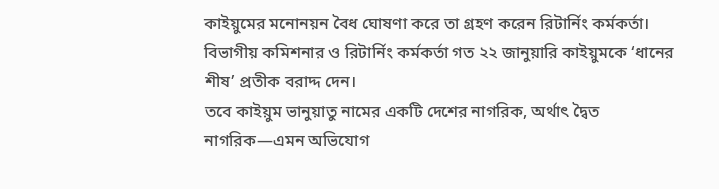কাইয়ুমের মনোনয়ন বৈধ ঘোষণা করে তা গ্রহণ করেন রিটার্নিং কর্মকর্তা। বিভাগীয় কমিশনার ও রিটার্নিং কর্মকর্তা গত ২২ জানুয়ারি কাইয়ুমকে ‘ধানের শীষ’ প্রতীক বরাদ্দ দেন।
তবে কাইয়ুম ভানুয়াতু নামের একটি দেশের নাগরিক, অর্থাৎ দ্বৈত নাগরিক—এমন অভিযোগ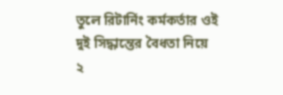তুলে রিটার্নিং কর্মকর্তার ওই দুই সিদ্ধান্তের বৈধতা নিয়ে ২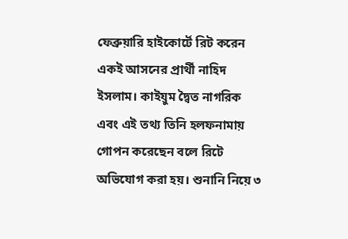ফেব্রুয়ারি হাইকোর্টে রিট করেন একই আসনের প্রার্থী নাহিদ ইসলাম। কাইয়ুম দ্বৈত নাগরিক এবং এই তথ্য তিনি হলফনামায় গোপন করেছেন বলে রিটে অভিযোগ করা হয়। শুনানি নিয়ে ৩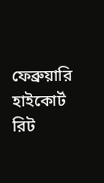ফেব্রুয়ারি হাইকোর্ট রিট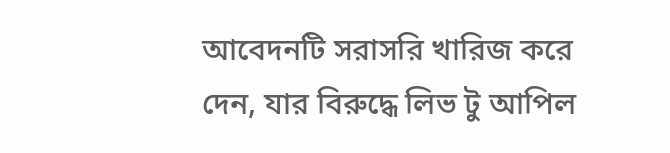আবেদনটি সরাসরি খারিজ করে দেন, যার বিরুদ্ধে লিভ টু আপিল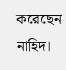করেছেন নাহিদ।